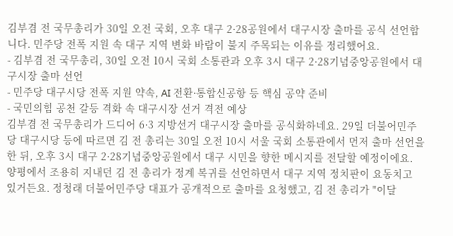김부겸 전 국무총리가 30일 오전 국회, 오후 대구 2·28공원에서 대구시장 출마를 공식 선언합니다. 민주당 전폭 지원 속 대구 지역 변화 바람이 불지 주목되는 이유를 정리했어요.
- 김부겸 전 국무총리, 30일 오전 10시 국회 소통관과 오후 3시 대구 2·28기념중앙공원에서 대구시장 출마 선언
- 민주당 대구시당 전폭 지원 약속, AI 전환·통합신공항 등 핵심 공약 준비
- 국민의힘 공천 갈등 격화 속 대구시장 선거 격전 예상
김부겸 전 국무총리가 드디어 6·3 지방선거 대구시장 출마를 공식화하네요. 29일 더불어민주당 대구시당 등에 따르면 김 전 총리는 30일 오전 10시 서울 국회 소통관에서 먼저 출마 선언을 한 뒤, 오후 3시 대구 2·28기념중앙공원에서 대구 시민을 향한 메시지를 전달할 예정이에요.
양평에서 조용히 지내던 김 전 총리가 정계 복귀를 선언하면서 대구 지역 정치판이 요동치고 있거든요. 정청래 더불어민주당 대표가 공개적으로 출마를 요청했고, 김 전 총리가 "이달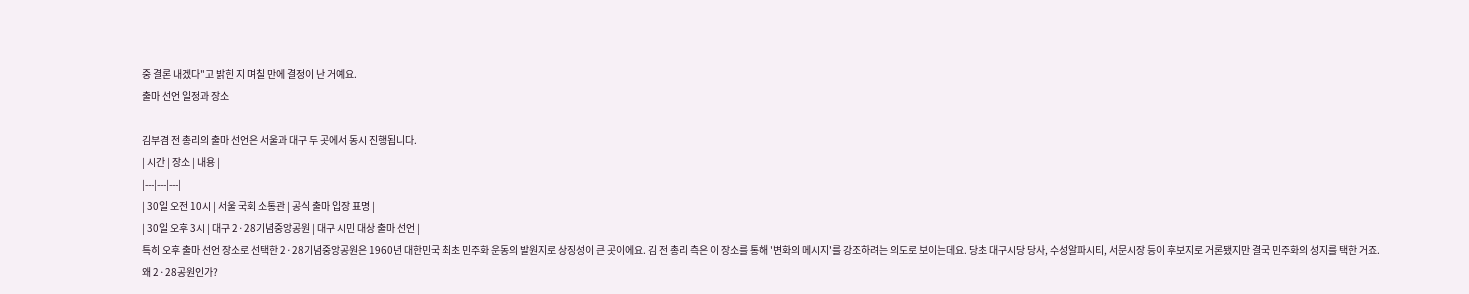중 결론 내겠다"고 밝힌 지 며칠 만에 결정이 난 거예요.
출마 선언 일정과 장소

김부겸 전 총리의 출마 선언은 서울과 대구 두 곳에서 동시 진행됩니다.
| 시간 | 장소 | 내용 |
|---|---|---|
| 30일 오전 10시 | 서울 국회 소통관 | 공식 출마 입장 표명 |
| 30일 오후 3시 | 대구 2·28기념중앙공원 | 대구 시민 대상 출마 선언 |
특히 오후 출마 선언 장소로 선택한 2·28기념중앙공원은 1960년 대한민국 최초 민주화 운동의 발원지로 상징성이 큰 곳이에요. 김 전 총리 측은 이 장소를 통해 '변화의 메시지'를 강조하려는 의도로 보이는데요. 당초 대구시당 당사, 수성알파시티, 서문시장 등이 후보지로 거론됐지만 결국 민주화의 성지를 택한 거죠.
왜 2·28공원인가?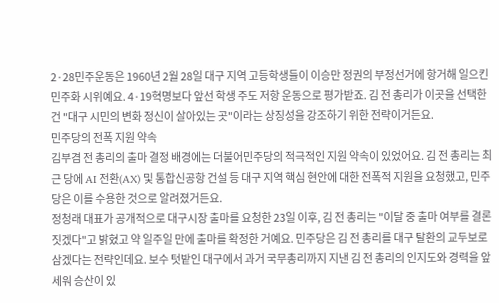2·28민주운동은 1960년 2월 28일 대구 지역 고등학생들이 이승만 정권의 부정선거에 항거해 일으킨 민주화 시위예요. 4·19혁명보다 앞선 학생 주도 저항 운동으로 평가받죠. 김 전 총리가 이곳을 선택한 건 "대구 시민의 변화 정신이 살아있는 곳"이라는 상징성을 강조하기 위한 전략이거든요.
민주당의 전폭 지원 약속
김부겸 전 총리의 출마 결정 배경에는 더불어민주당의 적극적인 지원 약속이 있었어요. 김 전 총리는 최근 당에 AI 전환(AX) 및 통합신공항 건설 등 대구 지역 핵심 현안에 대한 전폭적 지원을 요청했고, 민주당은 이를 수용한 것으로 알려졌거든요.
정청래 대표가 공개적으로 대구시장 출마를 요청한 23일 이후, 김 전 총리는 "이달 중 출마 여부를 결론짓겠다"고 밝혔고 약 일주일 만에 출마를 확정한 거예요. 민주당은 김 전 총리를 대구 탈환의 교두보로 삼겠다는 전략인데요. 보수 텃밭인 대구에서 과거 국무총리까지 지낸 김 전 총리의 인지도와 경력을 앞세워 승산이 있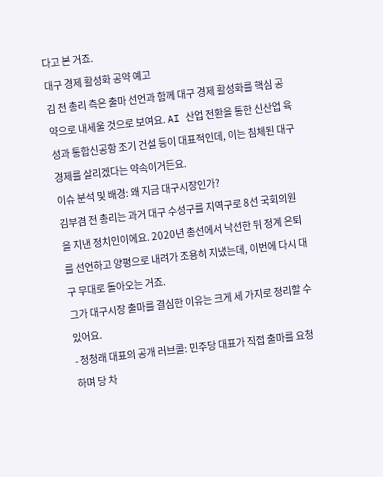다고 본 거죠.
대구 경제 활성화 공약 예고
김 전 총리 측은 출마 선언과 함께 대구 경제 활성화를 핵심 공약으로 내세울 것으로 보여요. AI 산업 전환을 통한 신산업 육성과 통합신공항 조기 건설 등이 대표적인데, 이는 침체된 대구 경제를 살리겠다는 약속이거든요.
이슈 분석 및 배경: 왜 지금 대구시장인가?
김부겸 전 총리는 과거 대구 수성구를 지역구로 8선 국회의원을 지낸 정치인이에요. 2020년 총선에서 낙선한 뒤 정계 은퇴를 선언하고 양평으로 내려가 조용히 지냈는데, 이번에 다시 대구 무대로 돌아오는 거죠.
그가 대구시장 출마를 결심한 이유는 크게 세 가지로 정리할 수 있어요.
- 정청래 대표의 공개 러브콜: 민주당 대표가 직접 출마를 요청하며 당 차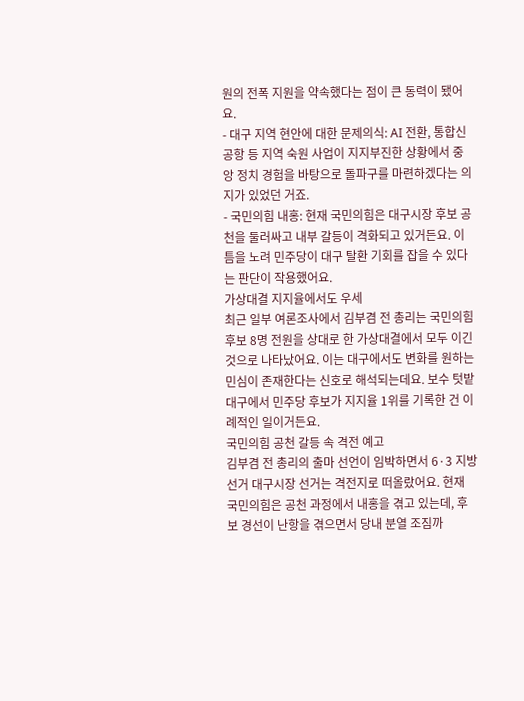원의 전폭 지원을 약속했다는 점이 큰 동력이 됐어요.
- 대구 지역 현안에 대한 문제의식: AI 전환, 통합신공항 등 지역 숙원 사업이 지지부진한 상황에서 중앙 정치 경험을 바탕으로 돌파구를 마련하겠다는 의지가 있었던 거죠.
- 국민의힘 내홍: 현재 국민의힘은 대구시장 후보 공천을 둘러싸고 내부 갈등이 격화되고 있거든요. 이 틈을 노려 민주당이 대구 탈환 기회를 잡을 수 있다는 판단이 작용했어요.
가상대결 지지율에서도 우세
최근 일부 여론조사에서 김부겸 전 총리는 국민의힘 후보 8명 전원을 상대로 한 가상대결에서 모두 이긴 것으로 나타났어요. 이는 대구에서도 변화를 원하는 민심이 존재한다는 신호로 해석되는데요. 보수 텃밭 대구에서 민주당 후보가 지지율 1위를 기록한 건 이례적인 일이거든요.
국민의힘 공천 갈등 속 격전 예고
김부겸 전 총리의 출마 선언이 임박하면서 6·3 지방선거 대구시장 선거는 격전지로 떠올랐어요. 현재 국민의힘은 공천 과정에서 내홍을 겪고 있는데, 후보 경선이 난항을 겪으면서 당내 분열 조짐까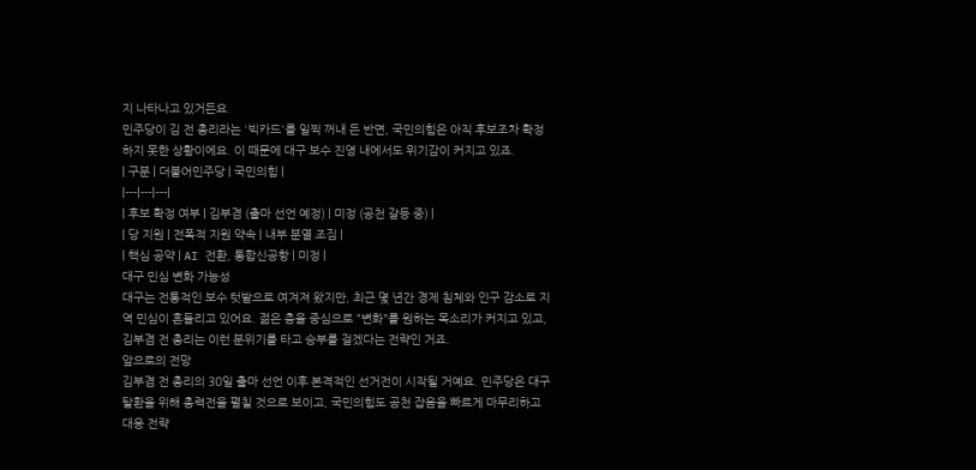지 나타나고 있거든요.
민주당이 김 전 총리라는 '빅카드'를 일찍 꺼내 든 반면, 국민의힘은 아직 후보조차 확정하지 못한 상황이에요. 이 때문에 대구 보수 진영 내에서도 위기감이 커지고 있죠.
| 구분 | 더불어민주당 | 국민의힘 |
|---|---|---|
| 후보 확정 여부 | 김부겸 (출마 선언 예정) | 미정 (공천 갈등 중) |
| 당 지원 | 전폭적 지원 약속 | 내부 분열 조짐 |
| 핵심 공약 | AI 전환, 통합신공항 | 미정 |
대구 민심 변화 가능성
대구는 전통적인 보수 텃밭으로 여겨져 왔지만, 최근 몇 년간 경제 침체와 인구 감소로 지역 민심이 흔들리고 있어요. 젊은 층을 중심으로 "변화"를 원하는 목소리가 커지고 있고, 김부겸 전 총리는 이런 분위기를 타고 승부를 걸겠다는 전략인 거죠.
앞으로의 전망
김부겸 전 총리의 30일 출마 선언 이후 본격적인 선거전이 시작될 거예요. 민주당은 대구 탈환을 위해 총력전을 펼칠 것으로 보이고, 국민의힘도 공천 잡음을 빠르게 마무리하고 대응 전략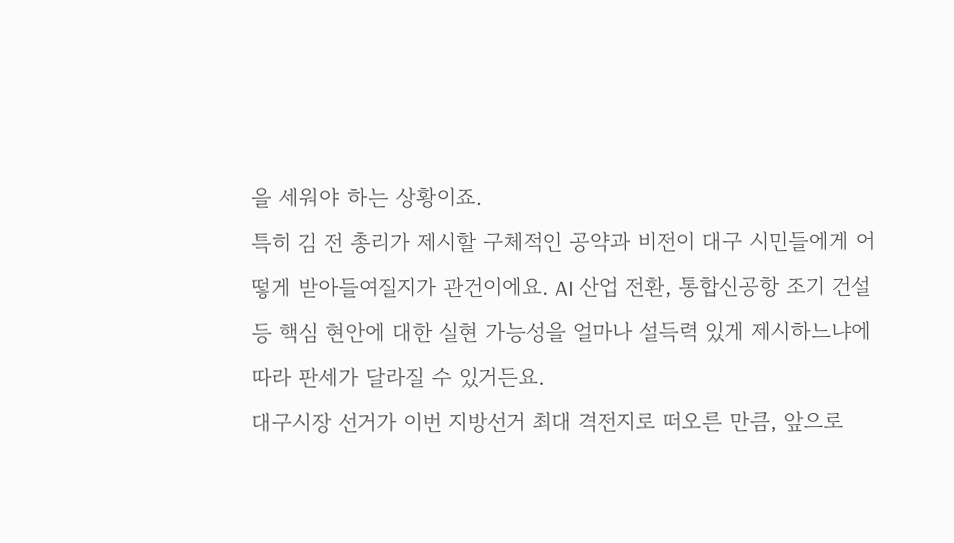을 세워야 하는 상황이죠.
특히 김 전 총리가 제시할 구체적인 공약과 비전이 대구 시민들에게 어떻게 받아들여질지가 관건이에요. AI 산업 전환, 통합신공항 조기 건설 등 핵심 현안에 대한 실현 가능성을 얼마나 설득력 있게 제시하느냐에 따라 판세가 달라질 수 있거든요.
대구시장 선거가 이번 지방선거 최대 격전지로 떠오른 만큼, 앞으로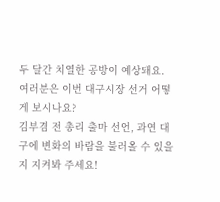두 달간 치열한 공방이 예상돼요. 여러분은 이번 대구시장 선거 어떻게 보시나요?
김부겸 전 총리 출마 선언, 과연 대구에 변화의 바람을 불러올 수 있을지 지켜봐 주세요!